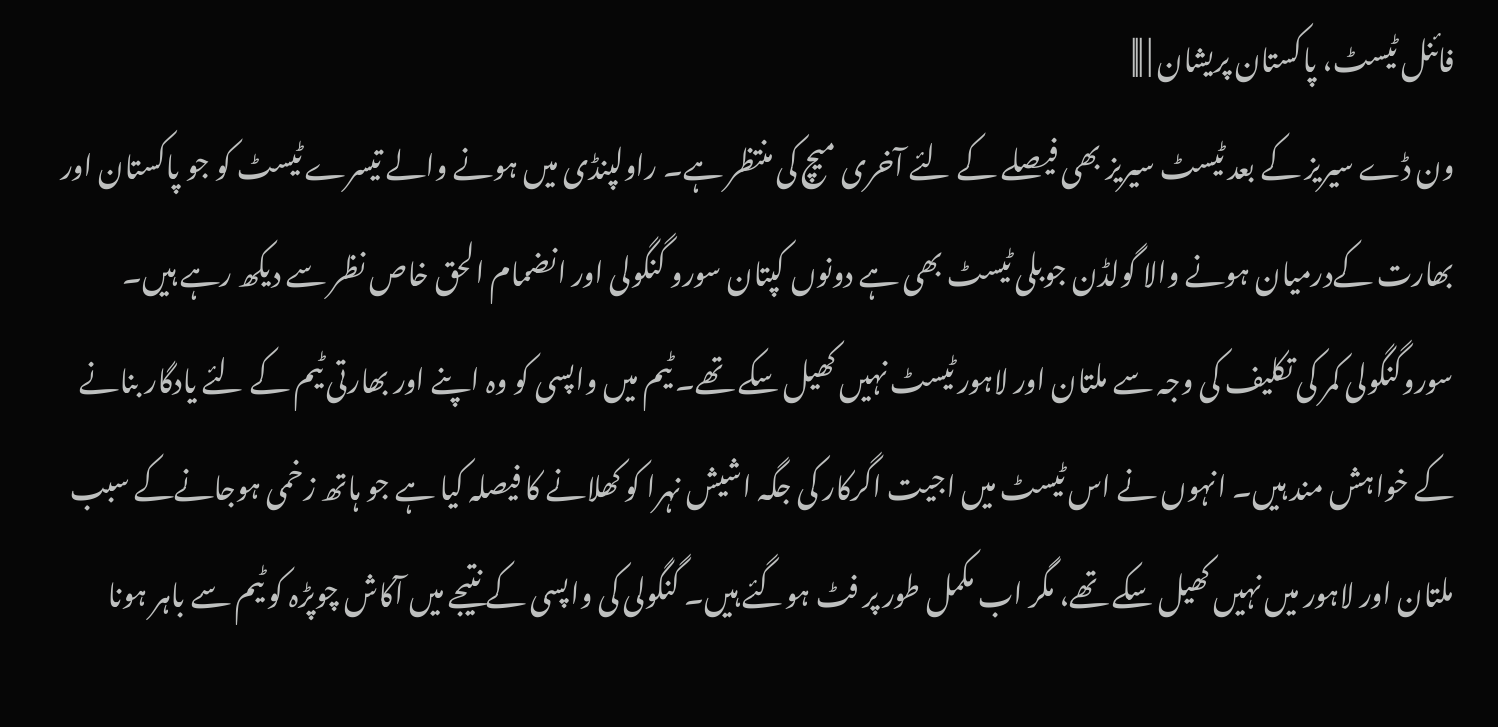فائنل ٹیسٹ، پاکستان پریشان | |||
ون ڈے سیریز کے بعد ٹیسٹ سیریز بھی فیصلے کے لئے آخری میچ کی منتظر ہے۔ راولپنڈی میں ہونے والے تیسرے ٹیسٹ کو جو پاکستان اور بھارت کےدرمیان ہونے والا گولڈن جوبلی ٹیسٹ بھی ہے دونوں کپتان سورو گنگولی اور انضمام الحق خاص نظر سے دیکھ رہے ہیں۔ سوروگنگولی کمر کی تکلیف کی وجہ سے ملتان اور لاہور ٹیسٹ نہیں کھیل سکے تھے۔ ٹیم میں واپسی کو وہ اپنے اور بھارتی ٹیم کے لئے یادگار بنانے کے خواہش مند ہیں۔ انہوں نے اس ٹیسٹ میں اجیت اگرکار کی جگہ اشیش نہرا کو کھلانے کا فیصلہ کیا ہے جو ہاتھ زخمی ہوجانےکے سبب ملتان اور لاہور میں نہیں کھیل سکے تھے، مگر اب مکمل طور پر فٹ ہوگئے ہیں۔ گنگولی کی واپسی کے نتیجے میں آکاش چوپڑہ کو ٹیم سے باہر ہونا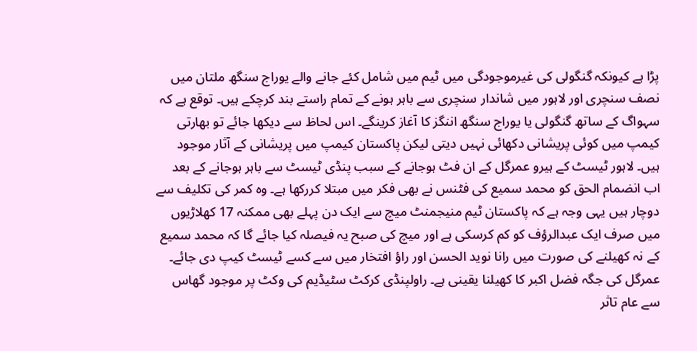پڑا ہے کیونکہ گنگولی کی غیرموجودگی میں ٹیم میں شامل کئے جانے والے یوراج سنگھ ملتان میں نصف سنچری اور لاہور میں شاندار سنچری سے باہر ہونے کے تمام راستے بند کرچکے ہیں۔ توقع ہے کہ سہواگ کے ساتھ گنگولی یا یوراج سنگھ اننگز کا آغاز کرینگے۔ اس لحاظ سے دیکھا جائے تو بھارتی کیمپ میں کوئی پریشانی دکھائی نہیں دیتی لیکن پاکستان کیمپ میں پریشانی کے آثار موجود ہیں۔ لاہور ٹیسٹ کے ہیرو عمرگل کے ان فٹ ہوجانے کے سبب پنڈی ٹیسٹ سے باہر ہوجانے کے بعد اب انضمام الحق کو محمد سمیع کی فٹنس نے بھی فکر میں مبتلا کررکھا ہے۔ وہ کمر کی تکلیف سے دوچار ہیں یہی وجہ ہے کہ پاکستان ٹیم منیجمنٹ میچ سے ایک دن پہلے بھی ممکنہ 17 کھلاڑیوں میں صرف ایک عبدالرؤف کو کم کرسکی ہے اور میچ کی صبح یہ فیصلہ کیا جائے گا کہ محمد سمیع کے نہ کھیلنے کی صورت میں رانا نوید الحسن اور راؤ افتخار میں سے کسے ٹیسٹ کیپ دی جائے۔ عمرگل کی جگہ فضل اکبر کا کھیلنا یقینی ہے۔ راولپنڈی کرکٹ سٹیڈیم کی وکٹ پر موجود گھاس سے عام تاثر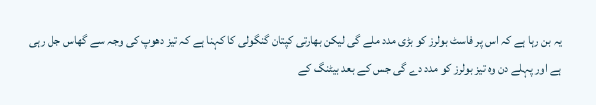یہ بن رہا ہے کہ اس پر فاسٹ بولرز کو بڑی مدد ملے گی لیکن بھارتی کپتان گنگولی کا کہنا ہے کہ تیز دھوپ کی وجہ سے گھاس جل رہی ہے اور پہلے دن وہ تیز بولرز کو مدد دے گی جس کے بعد بیٹنگ کے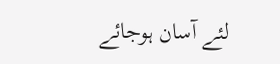لئے آسان ہوجائے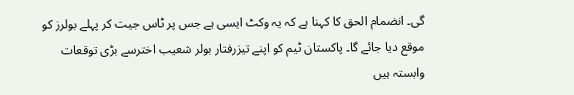گی۔ انضمام الحق کا کہنا ہے کہ یہ وکٹ ایسی ہے جس پر ٹاس جیت کر پہلے بولرز کو موقع دیا جائے گا۔ پاکستان ٹیم کو اپنے تیزرفتار بولر شعیب اخترسے بڑی توقعات وابستہ ہیں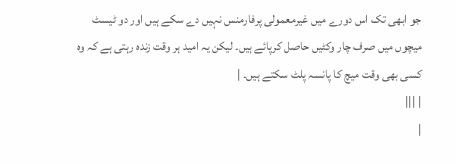جو ابھی تک اس دورے میں غیرمعمولی پرفارمنس نہیں دے سکے ہیں اور دو ٹیسٹ میچوں میں صرف چار وکٹیں حاصل کرپائے ہیں۔ لیکن یہ امید ہر وقت زندہ رہتی ہے کہ وہ کسی بھی وقت میچ کا پانسہ پلٹ سکتے ہیں۔ |
| |||
|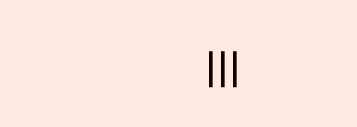|||